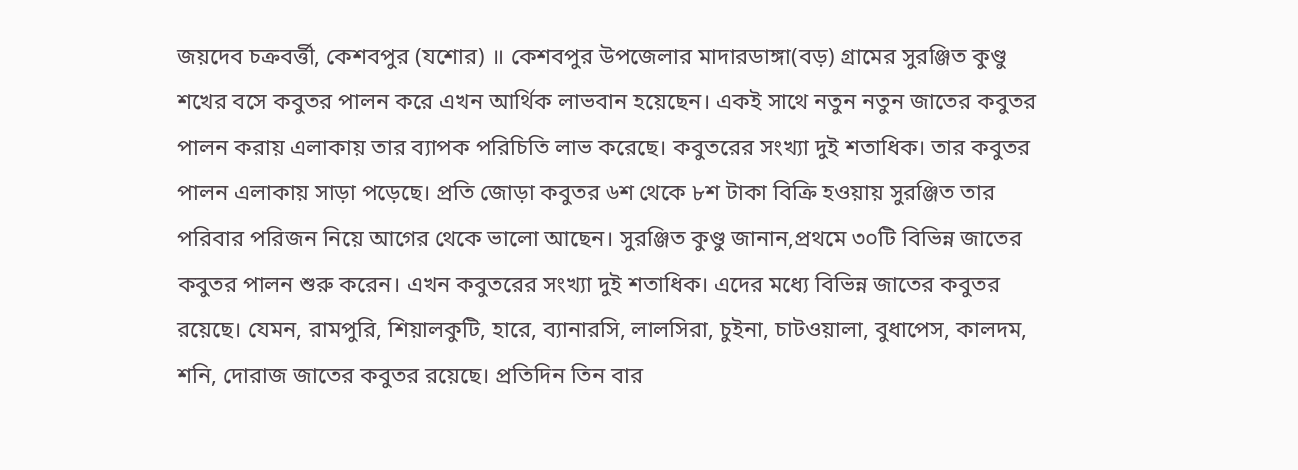জয়দেব চক্রবর্ত্তী, কেশবপুর (যশোর) ॥ কেশবপুর উপজেলার মাদারডাঙ্গা(বড়) গ্রামের সুরঞ্জিত কুণ্ডু শখের বসে কবুতর পালন করে এখন আর্থিক লাভবান হয়েছেন। একই সাথে নতুন নতুন জাতের কবুতর পালন করায় এলাকায় তার ব্যাপক পরিচিতি লাভ করেছে। কবুতরের সংখ্যা দুই শতাধিক। তার কবুতর পালন এলাকায় সাড়া পড়েছে। প্রতি জোড়া কবুতর ৬শ থেকে ৮শ টাকা বিক্রি হওয়ায় সুরঞ্জিত তার পরিবার পরিজন নিয়ে আগের থেকে ভালো আছেন। সুরঞ্জিত কুণ্ডু জানান,প্রথমে ৩০টি বিভিন্ন জাতের কবুতর পালন শুরু করেন। এখন কবুতরের সংখ্যা দুই শতাধিক। এদের মধ্যে বিভিন্ন জাতের কবুতর রয়েছে। যেমন, রামপুরি, শিয়ালকুটি, হারে, ব্যানারসি, লালসিরা, চুইনা, চাটওয়ালা, বুধাপেস, কালদম, শনি, দোরাজ জাতের কবুতর রয়েছে। প্রতিদিন তিন বার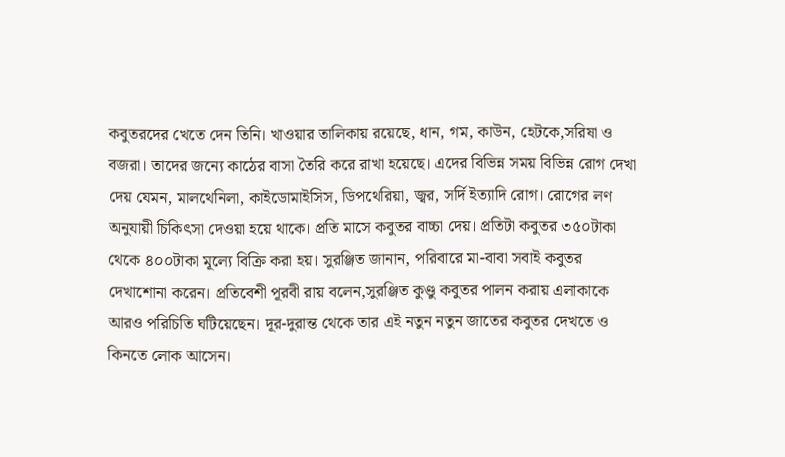কবুতরদের খেতে দেন তিনি। খাওয়ার তালিকায় রয়েছে, ধান, গম, কাউন, হেটকে,সরিষা ও বজরা। তাদের জন্যে কাঠের বাসা তৈরি করে রাখা হয়েছে। এদের বিভিন্ন সময় বিভিন্ন রোগ দেখা দেয় যেমন, মালথেনিলা, কাইডোমাইসিস, ডিপথেরিয়া, জ্বর, সর্দি ইত্যাদি রোগ। রোগের লণ অনুযায়ী চিকিৎসা দেওয়া হয়ে থাকে। প্রতি মাসে কবুতর বাচ্চা দেয়। প্রতিটা কবুতর ৩৫০টাকা থেকে ৪০০টাকা মূল্যে বিক্রি করা হয়। সুরঞ্জিত জানান, পরিবারে মা-বাবা সবাই কবুতর দেখাশোনা করেন। প্রতিবেশী পূরবী রায় বলেন,সুরঞ্জিত কুণ্ডু কবুতর পালন করায় এলাকাকে আরও পরিচিতি ঘটিয়েছেন। দূর-দুরান্ত থেকে তার এই নতুন নতুন জাতের কবুতর দেখতে ও কিনতে লোক আসেন।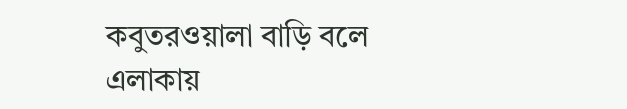কবুতরওয়ালা বাড়ি বলে এলাকায়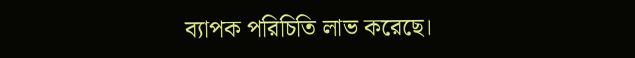ব্যাপক পরিচিতি লাভ করেছে।